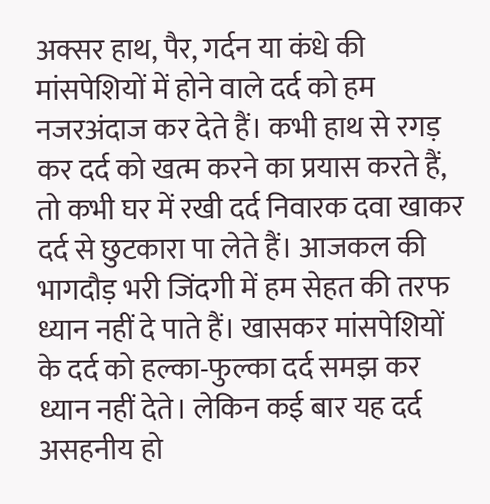अक्सर हाथ, पैर, गर्दन या कंधे की मांसपेशियों में होने वाले दर्द को हम नजरअंदाज कर देते हैं। कभी हाथ से रगड़ कर दर्द को खत्म करने का प्रयास करते हैं, तो कभी घर में रखी दर्द निवारक दवा खाकर दर्द से छुटकारा पा लेते हैं। आजकल की भागदौड़ भरी जिंदगी में हम सेहत की तरफ ध्यान नहीं दे पाते हैं। खासकर मांसपेशियों के दर्द को हल्का-फुल्का दर्द समझ कर ध्यान नहीं देते। लेकिन कई बार यह दर्द असहनीय हो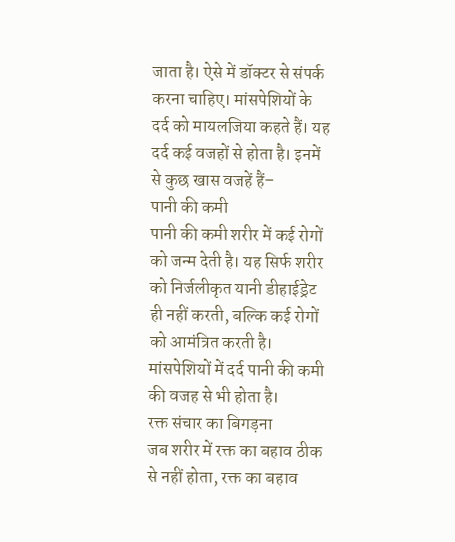जाता है। ऐसे में डॉक्टर से संपर्क करना चाहिए। मांसपेशियों के दर्द को मायलजिया कहते हैं। यह दर्द कई वजहों से होता है। इनमें से कुछ खास वजहें हैं–
पानी की कमी
पानी की कमी शरीर में कई रोगों को जन्म देती है। यह सिर्फ शरीर को निर्जलीकृत यानी डीहाईड्रेट ही नहीं करती, बल्कि कई रोगों को आमंत्रित करती है। मांसपेशियों में दर्द पानी की कमी की वजह से भी होता है।
रक्त संचार का बिगड़ना
जब शरीर में रक्त का बहाव ठीक से नहीं होता, रक्त का बहाव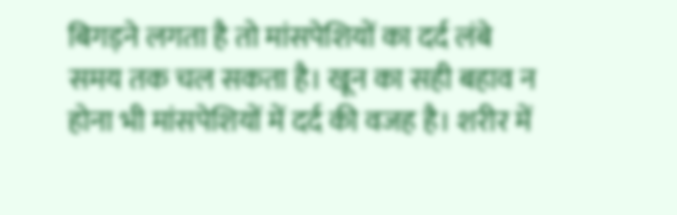बिगड़ने लगता है तो मांसपेशियों का दर्द लंबे समय तक चल सकता है। खून का सही बहाव न होना भी मांसपेशियों में दर्द की वजह है। शरीर में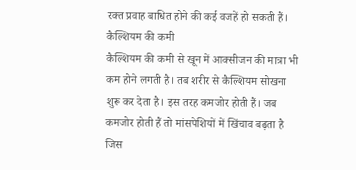रक्त प्रवाह बाधित होने की कई वजहें हो सकती हैं।
कैल्शियम की कमी
कैल्शियम की कमी से खून में आक्सीजन की मात्रा भी कम होने लगती है। तब शरीर से कैल्शियम सोखना शुरू कर देता है। इस तरह कमजोर होती हैं। जब कमजोर होती हैं तो मांसपेशियों में खिंचाव बढ़ता है जिस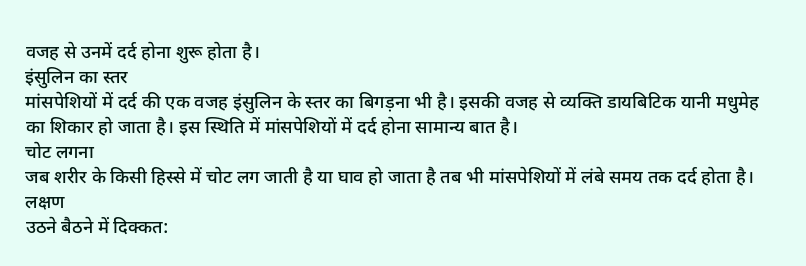वजह से उनमें दर्द होना शुरू होता है।
इंसुलिन का स्तर
मांसपेशियों में दर्द की एक वजह इंसुलिन के स्तर का बिगड़ना भी है। इसकी वजह से व्यक्ति डायबिटिक यानी मधुमेह का शिकार हो जाता है। इस स्थिति में मांसपेशियों में दर्द होना सामान्य बात है।
चोट लगना
जब शरीर के किसी हिस्से में चोट लग जाती है या घाव हो जाता है तब भी मांसपेशियों में लंबे समय तक दर्द होता है।
लक्षण
उठने बैठने में दिक्कत: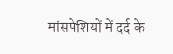मांसपेशियों में दर्द के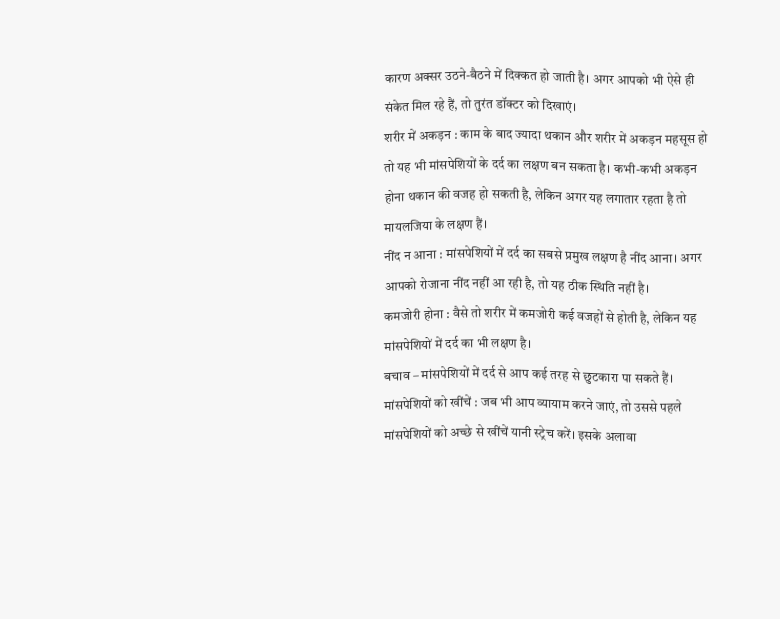कारण अक्सर उठने-बैठने में दिक्कत हो जाती है। अगर आपको भी ऐसे ही संकेत मिल रहे हैं, तो तुरंत डॉक्टर को दिखाएं।
शरीर में अकड़न : काम के बाद ज्यादा थकान और शरीर में अकड़न महसूस हो तो यह भी मांसपेशियों के दर्द का लक्षण बन सकता है। कभी-कभी अकड़न होना थकान की वजह हो सकती है, लेकिन अगर यह लगातार रहता है तो मायलजिया के लक्षण हैं।
नींद न आना : मांसपेशियों में दर्द का सबसे प्रमुख लक्षण है नींद आना। अगर आपको रोजाना नींद नहीं आ रही है, तो यह ठीक स्थिति नहीं है।
कमजोरी होना : वैसे तो शरीर में कमजोरी कई वजहों से होती है, लेकिन यह मांसपेशियों में दर्द का भी लक्षण है।
बचाव – मांसपेशियों में दर्द से आप कई तरह से छुटकारा पा सकते हैं।
मांसपेशियों को खींचें : जब भी आप व्यायाम करने जाएं, तो उससे पहले मांसपेशियों को अच्छे से खींचें यानी स्ट्रेच करें। इसके अलावा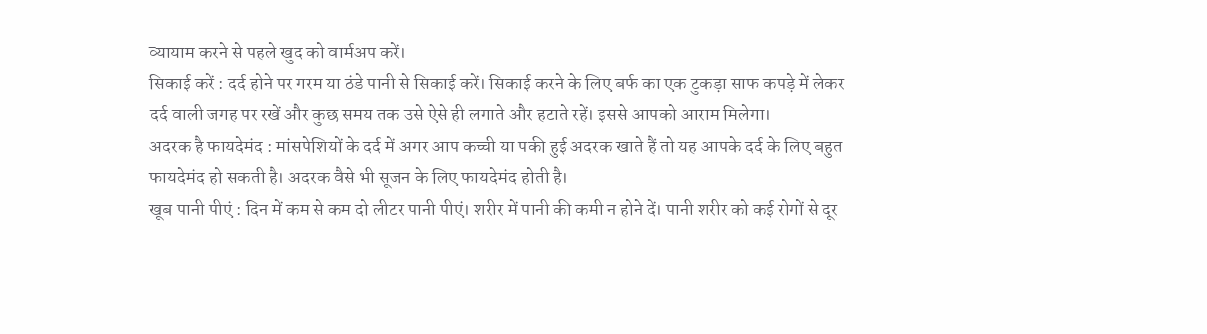व्यायाम करने से पहले खुद को वार्मअप करें।
सिकाई करें : दर्द होने पर गरम या ठंडे पानी से सिकाई करें। सिकाई करने के लिए बर्फ का एक टुकड़ा साफ कपड़े में लेकर दर्द वाली जगह पर रखें और कुछ समय तक उसे ऐसे ही लगाते और हटाते रहें। इससे आपको आराम मिलेगा।
अदरक है फायदेमंद : मांसपेशियों के दर्द में अगर आप कच्ची या पकी हुई अदरक खाते हैं तो यह आपके दर्द के लिए बहुत फायदेमंद हो सकती है। अदरक वैसे भी सूजन के लिए फायदेमंद होती है।
खूब पानी पीएं : दिन में कम से कम दो लीटर पानी पीएं। शरीर में पानी की कमी न होने दें। पानी शरीर को कई रोगों से दूर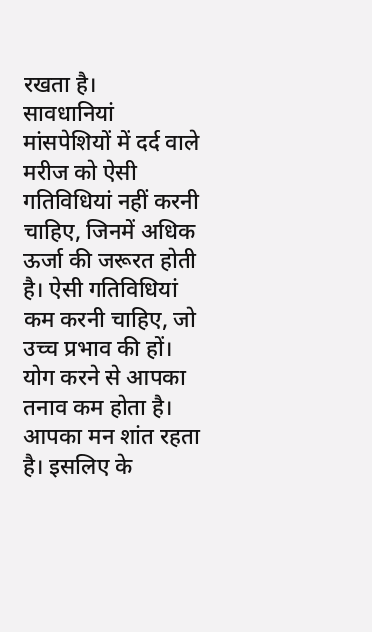रखता है।
सावधानियां
मांसपेशियों में दर्द वाले मरीज को ऐसी गतिविधियां नहीं करनी चाहिए, जिनमें अधिक ऊर्जा की जरूरत होती है। ऐसी गतिविधियां कम करनी चाहिए, जो उच्च प्रभाव की हों।
योग करने से आपका तनाव कम होता है। आपका मन शांत रहता है। इसलिए के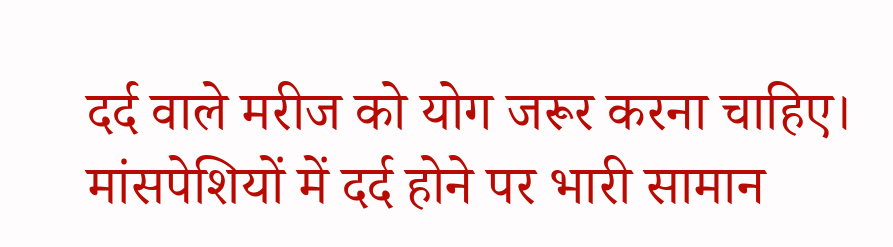दर्द वाले मरीज को योग जरूर करना चाहिए।
मांसपेशियों में दर्द होने पर भारी सामान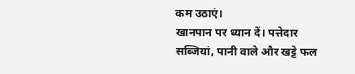कम उठाएं।
खानपान पर ध्यान दें। पत्तेदार सब्जियां, पानी वाले और खट्टे फल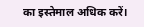का इस्तेमाल अधिक करें।